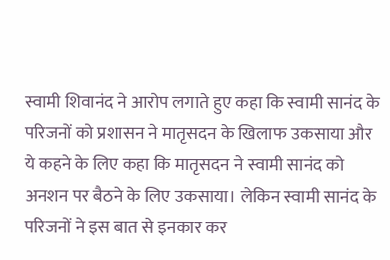स्वामी शिवानंद ने आरोप लगाते हुए कहा कि स्वामी सानंद के परिजनों को प्रशासन ने मातृसदन के खिलाफ उकसाया और ये कहने के लिए कहा कि मातृसदन ने स्वामी सानंद को अनशन पर बैठने के लिए उकसाया। लेकिन स्वामी सानंद के परिजनों ने इस बात से इनकार कर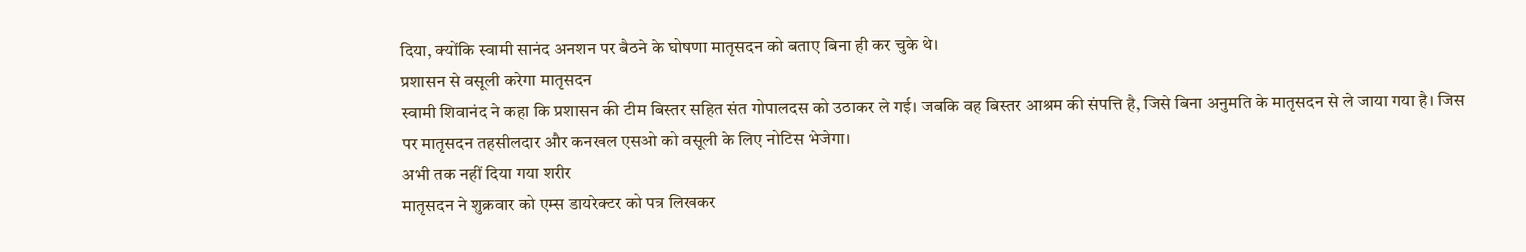दिया, क्योंकि स्वामी सानंद अनशन पर बैठने के घोषणा मातृसदन को बताए बिना ही कर चुके थे।
प्रशासन से वसूली करेगा मातृसदन
स्वामी शिवानंद ने कहा कि प्रशासन की टीम बिस्तर सहित संत गोपालदस को उठाकर ले गई। जबकि वह बिस्तर आश्रम की संपत्ति है, जिसे बिना अनुमति के मातृसदन से ले जाया गया है। जिस पर मातृसदन तहसीलदार और कनखल एसओ को वसूली के लिए नोटिस भेजेगा।
अभी तक नहीं दिया गया शरीर
मातृसदन ने शुक्रवार को एम्स डायरेक्टर को पत्र लिखकर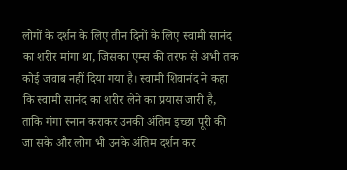लोगों के दर्शन के लिए तीन दिनों के लिए स्वामी सानंद का शरीर मांगा था, जिसका एम्स की तरफ से अभी तक कोई जवाब नहीं दिया गया है। स्वामी शिवानंद ने कहा कि स्वामी सानंद का शरीर लेने का प्रयास जारी है, ताकि गंगा स्नान कराकर उनकी अंतिम इच्छा पूरी की जा सके और लोग भी उनके अंतिम दर्शन कर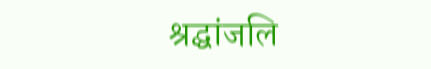श्रद्घांजलि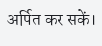अर्पित कर सकें।